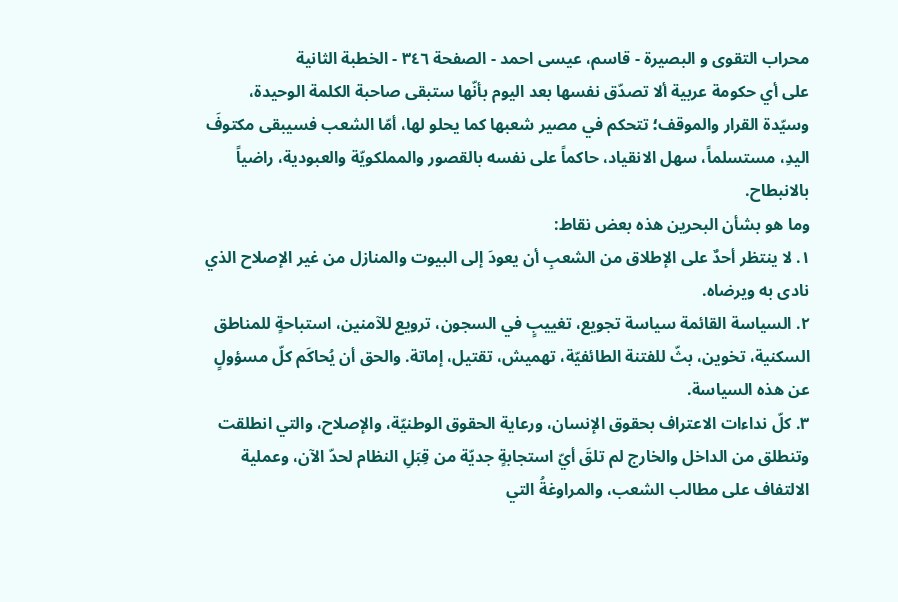محراب التقوى و البصيرة - قاسم، عيسى احمد - الصفحة ٣٤٦ - الخطبة الثانية
على أي حكومة عربية ألا تصدّق نفسها بعد اليوم بأنّها ستبقى صاحبة الكلمة الوحيدة، وسيّدة القرار والموقف؛ تتحكم في مصير شعبها كما يحلو لها، أمّا الشعب فسيبقى مكتوفَ اليدِ، مستسلماً، سهل الانقياد، حاكماً على نفسه بالقصور والمملكويّة والعبودية، راضياً بالانبطاح.
وما هو بشأن البحرين هذه بعض نقاط:
١. لا ينتظر أحدٌ على الإطلاق من الشعبِ أن يعودَ إلى البيوت والمنازل من غير الإصلاح الذي نادى به ويرضاه.
٢. السياسة القائمة سياسة تجويع، تغييبٍ في السجون، ترويع للآمنين، استباحةٍ للمناطق السكنية، تخوين، بثّ للفتنة الطائفيّة، تهميش، تقتيل، إماتة. والحق أن يُحاكَم كلّ مسؤولٍ عن هذه السياسة.
٣. كلّ نداءات الاعتراف بحقوق الإنسان، ورعاية الحقوق الوطنيّة، والإصلاح، والتي انطلقت وتنطلق من الداخل والخارج لم تلقَ أيّ استجابةٍ جديّة من قِبَلِ النظام لحدّ الآن، وعملية الالتفاف على مطالب الشعب، والمراوغةُ التي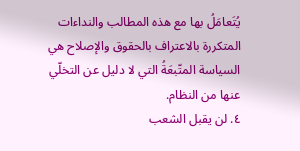يُتَعامَلُ بها مع هذه المطالب والنداءات المتكررة بالاعتراف بالحقوق والإصلاح هي السياسة المتّبعَةُ التي لا دليل عن التخلّي عنها من النظام.
٤. لن يقبل الشعب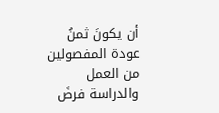أن يكونَ ثمنُ عودة المفصولين من العمل والدراسة فرضَ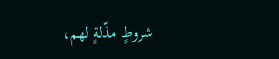شروطٍ مذّلةٍ لهم،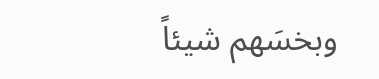وبخسَهم شيئاً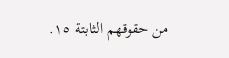من حقوقهم الثابتة ١٥.